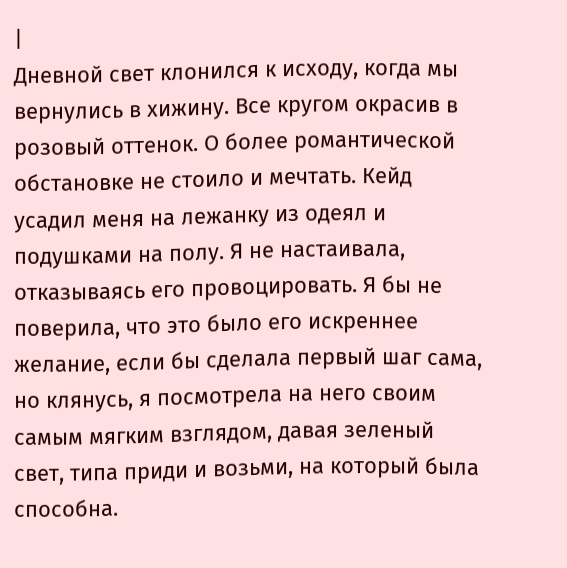|
Дневной свет клонился к исходу, когда мы вернулись в хижину. Все кругом окрасив в розовый оттенок. О более романтической обстановке не стоило и мечтать. Кейд усадил меня на лежанку из одеял и подушками на полу. Я не настаивала, отказываясь его провоцировать. Я бы не поверила, что это было его искреннее желание, если бы сделала первый шаг сама, но клянусь, я посмотрела на него своим самым мягким взглядом, давая зеленый свет, типа приди и возьми, на который была способна.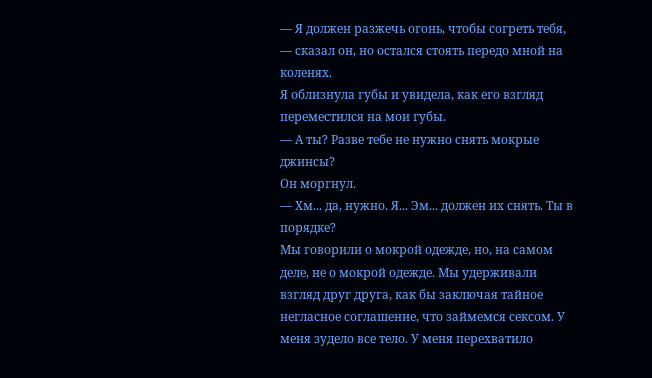— Я должен разжечь огонь, чтобы согреть тебя, — сказал он, но остался стоять передо мной на коленях.
Я облизнула губы и увидела, как его взгляд переместился на мои губы.
— А ты? Разве тебе не нужно снять мокрые джинсы?
Он моргнул.
— Хм... да, нужно. Я... Эм... должен их снять. Ты в порядке?
Мы говорили о мокрой одежде, но, на самом деле, не о мокрой одежде. Мы удерживали взгляд друг друга, как бы заключая тайное негласное соглашение, что займемся сексом. У меня зудело все тело. У меня перехватило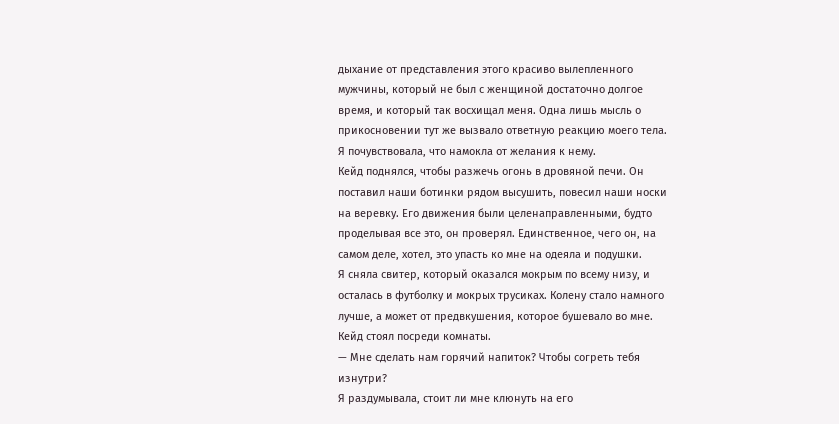дыхание от представления этого красиво вылепленного мужчины, который не был с женщиной достаточно долгое время, и который так восхищал меня. Одна лишь мысль о прикосновении тут же вызвало ответную реакцию моего тела. Я почувствовала, что намокла от желания к нему.
Кейд поднялся, чтобы разжечь огонь в дровяной печи. Он поставил наши ботинки рядом высушить, повесил наши носки на веревку. Его движения были целенаправленными, будто проделывая все это, он проверял. Единственное, чего он, на самом деле, хотел, это упасть ко мне на одеяла и подушки.
Я сняла свитер, который оказался мокрым по всему низу, и осталась в футболку и мокрых трусиках. Колену стало намного лучше, а может от предвкушения, которое бушевало во мне.
Кейд стоял посреди комнаты.
— Мне сделать нам горячий напиток? Чтобы согреть тебя изнутри?
Я раздумывала, стоит ли мне клюнуть на его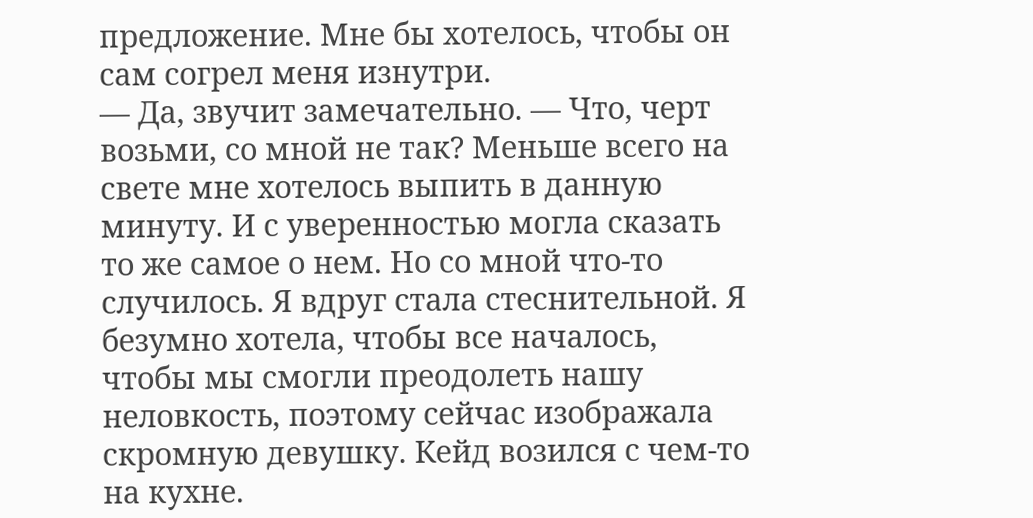предложение. Мне бы хотелось, чтобы он сам согрел меня изнутри.
— Да, звучит замечательно. — Что, черт возьми, со мной не так? Меньше всего на свете мне хотелось выпить в данную минуту. И с уверенностью могла сказать то же самое о нем. Но со мной что-то случилось. Я вдруг стала стеснительной. Я безумно хотела, чтобы все началось, чтобы мы смогли преодолеть нашу неловкость, поэтому сейчас изображала скромную девушку. Кейд возился с чем-то на кухне.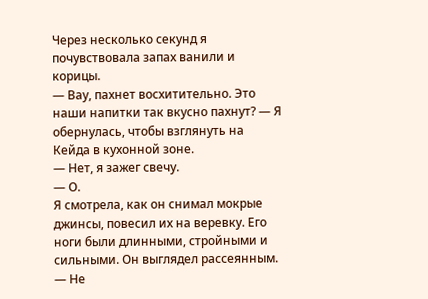Через несколько секунд я почувствовала запах ванили и корицы.
— Вау, пахнет восхитительно. Это наши напитки так вкусно пахнут? — Я обернулась, чтобы взглянуть на Кейда в кухонной зоне.
— Нет, я зажег свечу.
— О.
Я смотрела, как он снимал мокрые джинсы, повесил их на веревку. Его ноги были длинными, стройными и сильными. Он выглядел рассеянным.
— Не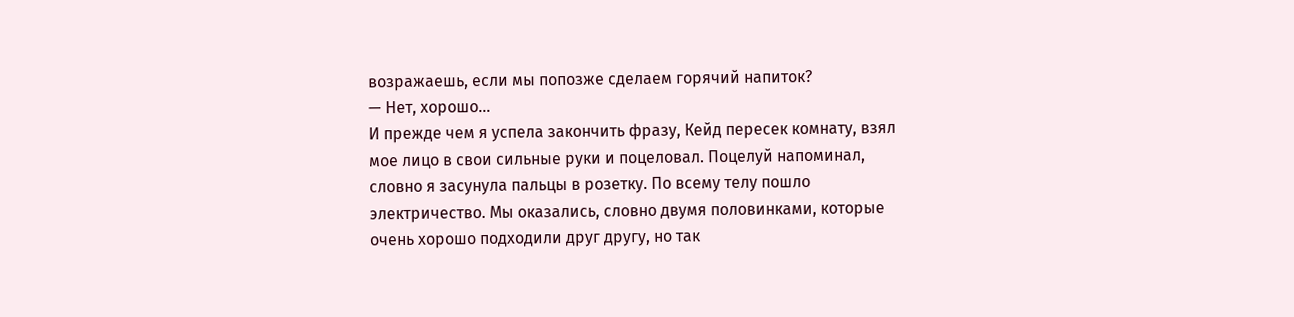возражаешь, если мы попозже сделаем горячий напиток?
— Нет, хорошо…
И прежде чем я успела закончить фразу, Кейд пересек комнату, взял мое лицо в свои сильные руки и поцеловал. Поцелуй напоминал, словно я засунула пальцы в розетку. По всему телу пошло электричество. Мы оказались, словно двумя половинками, которые очень хорошо подходили друг другу, но так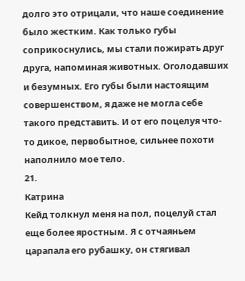долго это отрицали, что наше соединение было жестким. Как только губы соприкоснулись, мы стали пожирать друг друга, напоминая животных. Оголодавших и безумных. Его губы были настоящим совершенством, я даже не могла себе такого представить. И от его поцелуя что-то дикое, первобытное, сильнее похоти наполнило мое тело.
21.
Катрина
Кейд толкнул меня на пол, поцелуй стал еще более яростным. Я с отчаяньем царапала его рубашку, он стягивал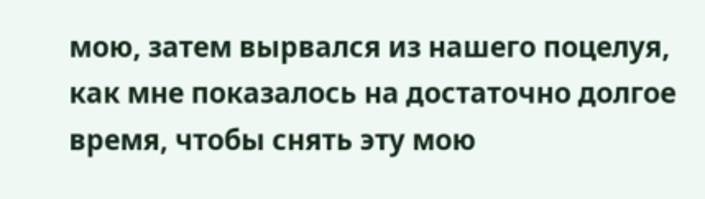мою, затем вырвался из нашего поцелуя, как мне показалось на достаточно долгое время, чтобы снять эту мою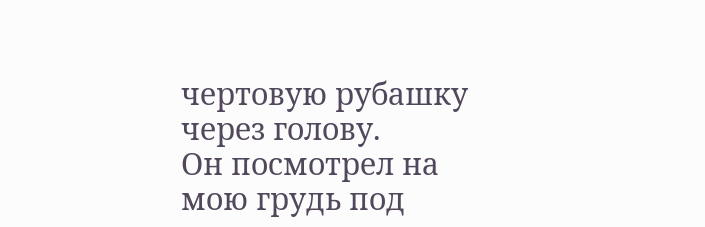чертовую рубашку через голову.
Он посмотрел на мою грудь под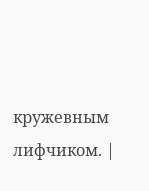кружевным лифчиком. |